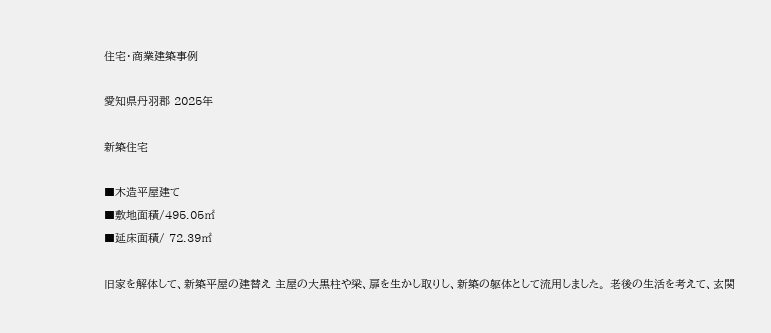住宅・商業建築事例

愛知県丹羽郡 2025年

新築住宅

■木造平屋建て
■敷地面積/495.05㎡
■延床面積/ 72.39㎡

旧家を解体して、新築平屋の建替え 主屋の大黒柱や梁、扉を生かし取りし、新築の躯体として流用しました。 老後の生活を考えて、玄関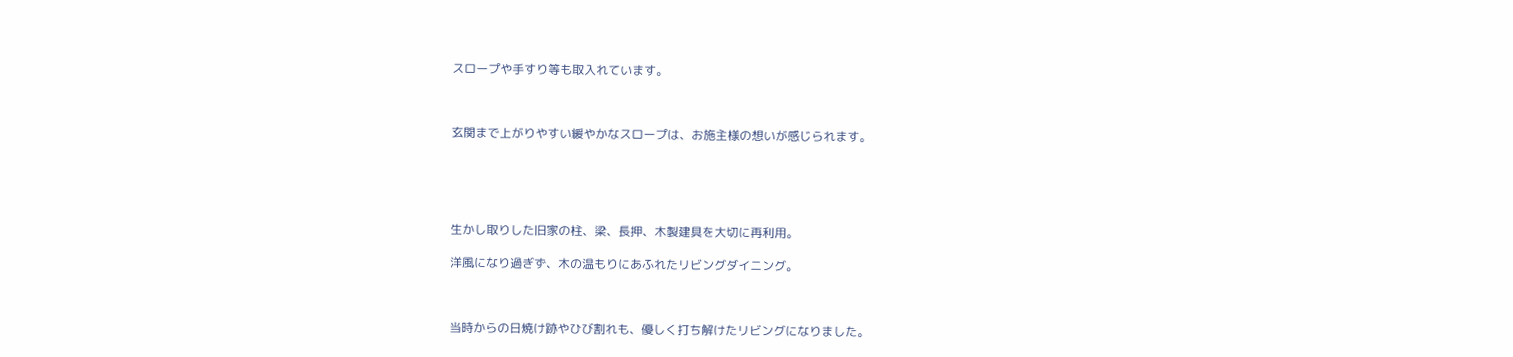スロープや手すり等も取入れています。



玄関まで上がりやすい緩やかなスロープは、お施主様の想いが感じられます。





生かし取りした旧家の柱、梁、長押、木製建具を大切に再利用。

洋風になり過ぎず、木の温もりにあふれたリビングダイニング。



当時からの日焼け跡やひび割れも、優しく打ち解けたリビングになりました。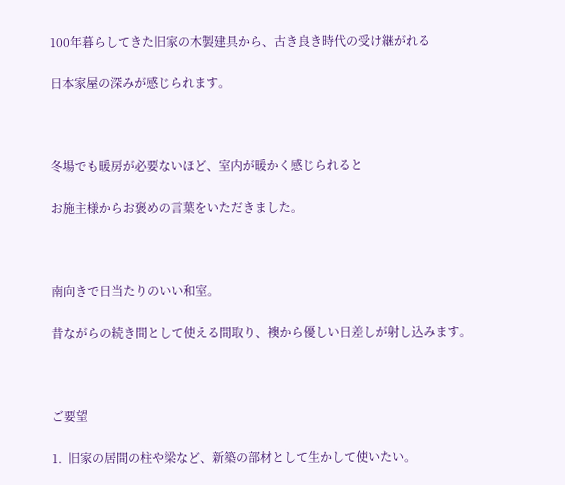100年暮らしてきた旧家の木製建具から、古き良き時代の受け継がれる

日本家屋の深みが感じられます。



冬場でも暖房が必要ないほど、室内が暖かく感じられると

お施主様からお褒めの言葉をいただきました。



南向きで日当たりのいい和室。

昔ながらの続き間として使える間取り、襖から優しい日差しが射し込みます。



ご要望

1.  旧家の居間の柱や梁など、新築の部材として生かして使いたい。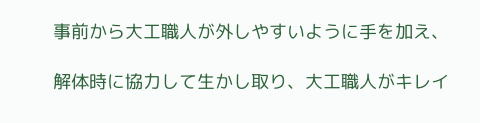事前から大工職人が外しやすいように手を加え、

解体時に協力して生かし取り、大工職人がキレイ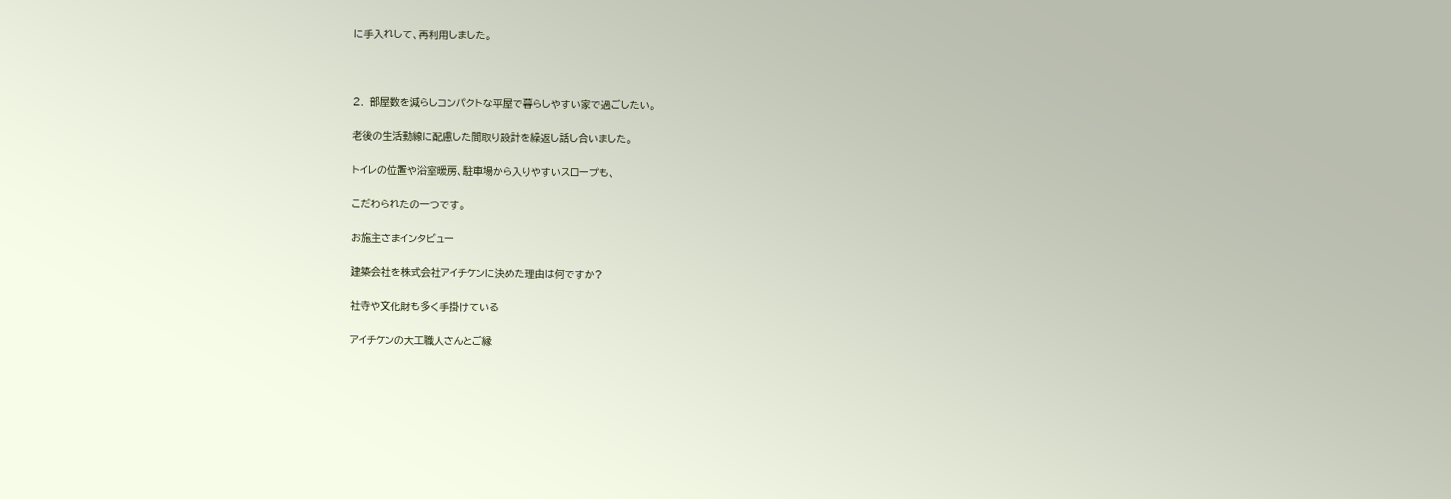に手入れして、再利用しました。



2.  部屋数を減らしコンパクトな平屋で暮らしやすい家で過ごしたい。

老後の生活動線に配慮した間取り設計を繰返し話し合いました。

トイレの位置や浴室暖房、駐車場から入りやすいスロープも、

こだわられたの一つです。

お施主さまインタビュー

建築会社を株式会社アイチケンに決めた理由は何ですか?

社寺や文化財も多く手掛けている

アイチケンの大工職人さんとご縁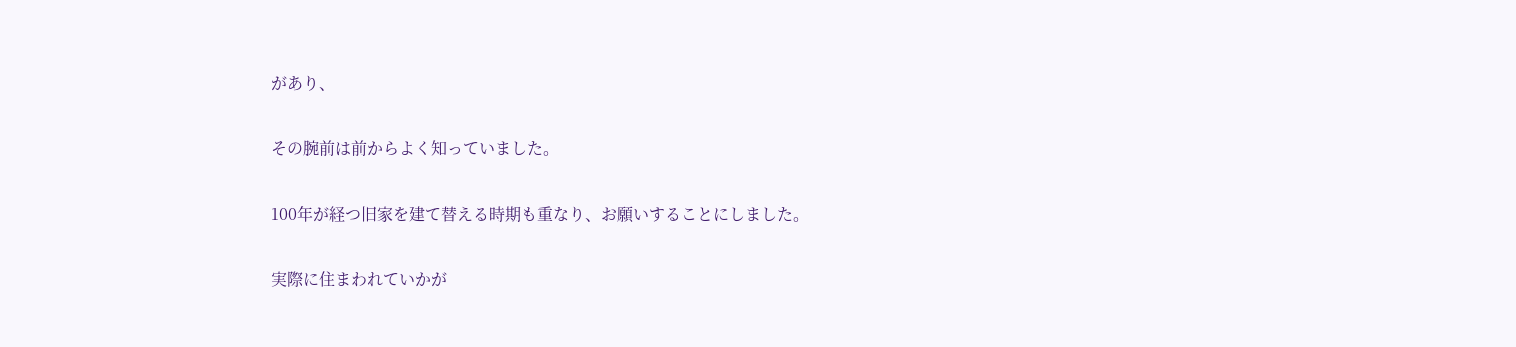があり、

その腕前は前からよく知っていました。

100年が経つ旧家を建て替える時期も重なり、お願いすることにしました。

実際に住まわれていかが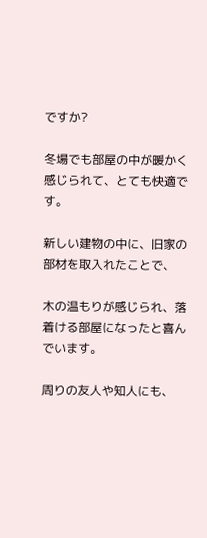ですか?

冬場でも部屋の中が暖かく感じられて、とても快適です。

新しい建物の中に、旧家の部材を取入れたことで、

木の温もりが感じられ、落着ける部屋になったと喜んでいます。

周りの友人や知人にも、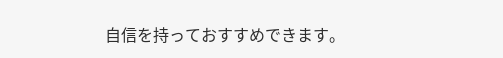自信を持っておすすめできます。